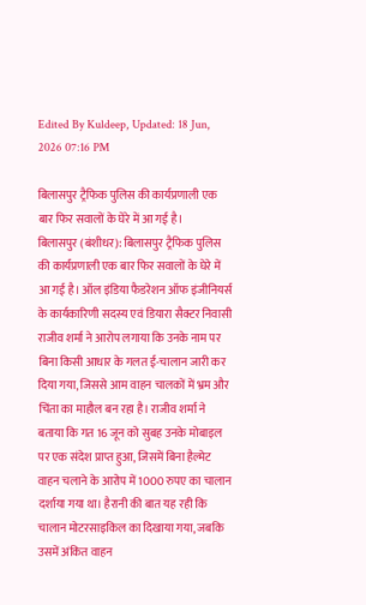Edited By Kuldeep, Updated: 18 Jun, 2026 07:16 PM

बिलासपुर ट्रैफिक पुलिस की कार्यप्रणाली एक बार फिर सवालों के घेरे में आ गई है।
बिलासपुर (बंशीधर): बिलासपुर ट्रैफिक पुलिस की कार्यप्रणाली एक बार फिर सवालों के घेरे में आ गई है। ऑल इंडिया फैडरेशन ऑफ इंजीनियर्स के कार्यकारिणी सदस्य एवं डियारा सैक्टर निवासी राजीव शर्मा ने आरोप लगाया कि उनके नाम पर बिना किसी आधार के गलत ई-चालान जारी कर दिया गया, जिससे आम वाहन चालकों में भ्रम और चिंता का माहौल बन रहा है। राजीव शर्मा ने बताया कि गत 16 जून को सुबह उनके मोबाइल पर एक संदेश प्राप्त हुआ, जिसमें बिना हैल्मेट वाहन चलाने के आरोप में 1000 रुपए का चालान दर्शाया गया था। हैरानी की बात यह रही कि चालान मोटरसाइकिल का दिखाया गया, जबकि उसमें अंकित वाहन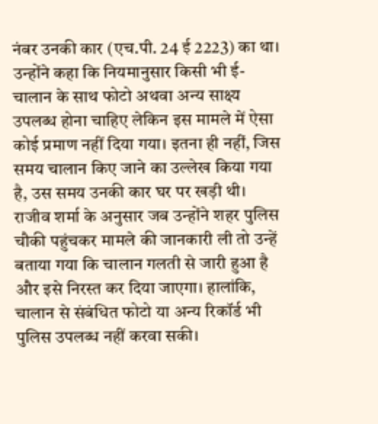नंबर उनकी कार (एच.पी. 24 ई 2223) का था।
उन्होंने कहा कि नियमानुसार किसी भी ई-चालान के साथ फोटो अथवा अन्य साक्ष्य उपलब्ध होना चाहिए लेकिन इस मामले में ऐसा कोई प्रमाण नहीं दिया गया। इतना ही नहीं, जिस समय चालान किए जाने का उल्लेख किया गया है, उस समय उनकी कार घर पर खड़ी थी।
राजीव शर्मा के अनुसार जब उन्होंने शहर पुलिस चौकी पहुंचकर मामले की जानकारी ली तो उन्हें बताया गया कि चालान गलती से जारी हुआ है और इसे निरस्त कर दिया जाएगा। हालांकि, चालान से संबंधित फोटो या अन्य रिकॉर्ड भी पुलिस उपलब्ध नहीं करवा सकी।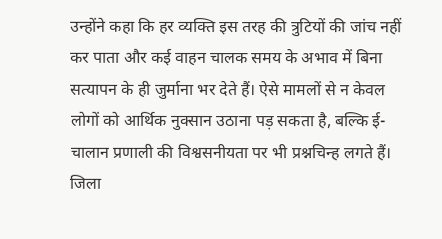उन्होंने कहा कि हर व्यक्ति इस तरह की त्रुटियों की जांच नहीं कर पाता और कई वाहन चालक समय के अभाव में बिना सत्यापन के ही जुर्माना भर देते हैं। ऐसे मामलों से न केवल लोगों को आर्थिक नुक्सान उठाना पड़ सकता है, बल्कि ई-चालान प्रणाली की विश्वसनीयता पर भी प्रश्नचिन्ह लगते हैं। जिला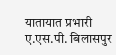यातायात प्रभारी ए.एस.पी. बिलासपुर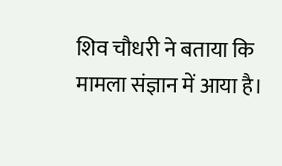शिव चौधरी ने बताया कि मामला संज्ञान में आया है।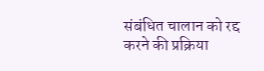संबंधित चालान को रद्द करने की प्रक्रिया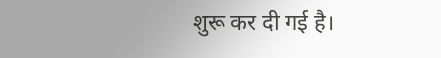शुरू कर दी गई है।